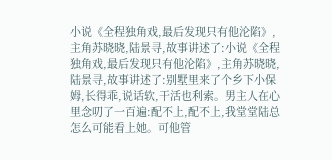小说《全程独角戏,最后发现只有他沦陷》,主角苏晓晓,陆景寻,故事讲述了:小说《全程独角戏,最后发现只有他沦陷》,主角苏晓晓,陆景寻,故事讲述了:别墅里来了个乡下小保姆,长得乖,说话软,干活也利索。男主人在心里念叨了一百遍:配不上,配不上,我堂堂陆总怎么可能看上她。可他管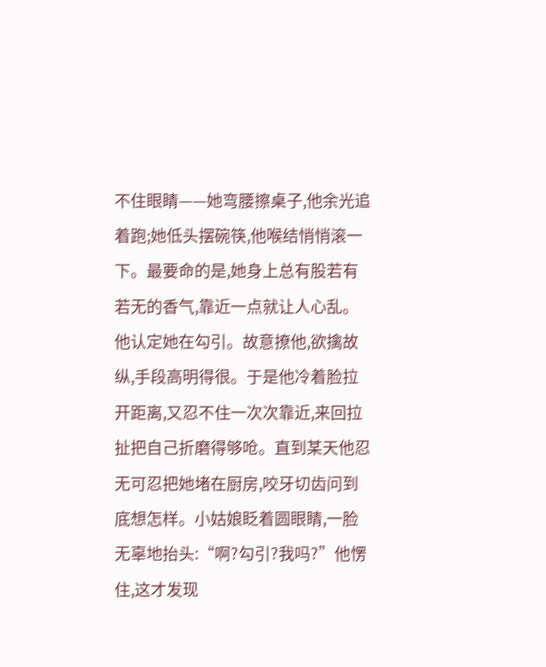不住眼睛——她弯腰擦桌子,他余光追着跑;她低头摆碗筷,他喉结悄悄滚一下。最要命的是,她身上总有股若有若无的香气,靠近一点就让人心乱。他认定她在勾引。故意撩他,欲擒故纵,手段高明得很。于是他冷着脸拉开距离,又忍不住一次次靠近,来回拉扯把自己折磨得够呛。直到某天他忍无可忍把她堵在厨房,咬牙切齿问到底想怎样。小姑娘眨着圆眼睛,一脸无辜地抬头:“啊?勾引?我吗?”他愣住,这才发现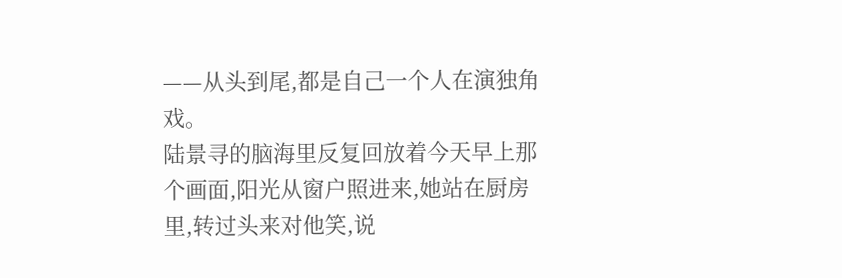——从头到尾,都是自己一个人在演独角戏。
陆景寻的脑海里反复回放着今天早上那个画面,阳光从窗户照进来,她站在厨房里,转过头来对他笑,说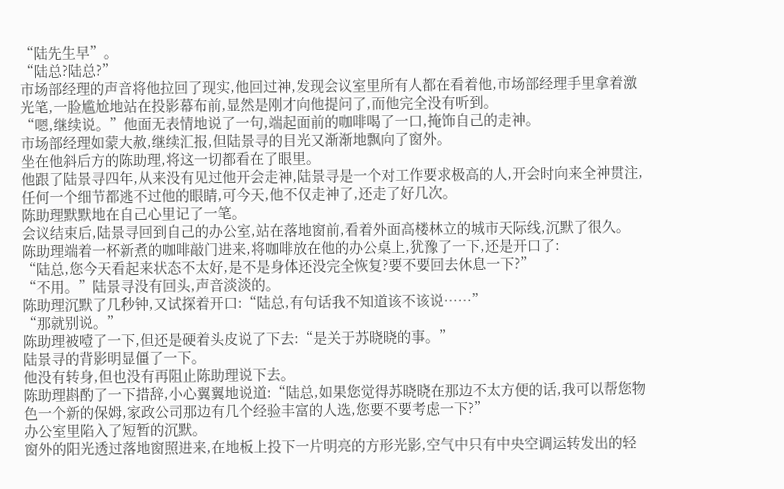“陆先生早”。
“陆总?陆总?”
市场部经理的声音将他拉回了现实,他回过神,发现会议室里所有人都在看着他,市场部经理手里拿着激光笔,一脸尴尬地站在投影幕布前,显然是刚才向他提问了,而他完全没有听到。
“嗯,继续说。”他面无表情地说了一句,端起面前的咖啡喝了一口,掩饰自己的走神。
市场部经理如蒙大赦,继续汇报,但陆景寻的目光又渐渐地飘向了窗外。
坐在他斜后方的陈助理,将这一切都看在了眼里。
他跟了陆景寻四年,从来没有见过他开会走神,陆景寻是一个对工作要求极高的人,开会时向来全神贯注,任何一个细节都逃不过他的眼睛,可今天,他不仅走神了,还走了好几次。
陈助理默默地在自己心里记了一笔。
会议结束后,陆景寻回到自己的办公室,站在落地窗前,看着外面高楼林立的城市天际线,沉默了很久。
陈助理端着一杯新煮的咖啡敲门进来,将咖啡放在他的办公桌上,犹豫了一下,还是开口了:
“陆总,您今天看起来状态不太好,是不是身体还没完全恢复?要不要回去休息一下?”
“不用。”陆景寻没有回头,声音淡淡的。
陈助理沉默了几秒钟,又试探着开口:“陆总,有句话我不知道该不该说……”
“那就别说。”
陈助理被噎了一下,但还是硬着头皮说了下去:“是关于苏晓晓的事。”
陆景寻的背影明显僵了一下。
他没有转身,但也没有再阻止陈助理说下去。
陈助理斟酌了一下措辞,小心翼翼地说道:“陆总,如果您觉得苏晓晓在那边不太方便的话,我可以帮您物色一个新的保姆,家政公司那边有几个经验丰富的人选,您要不要考虑一下?”
办公室里陷入了短暂的沉默。
窗外的阳光透过落地窗照进来,在地板上投下一片明亮的方形光影,空气中只有中央空调运转发出的轻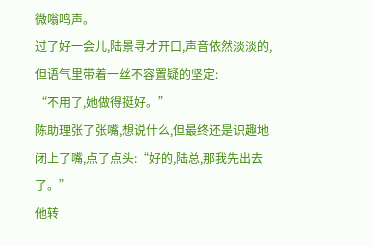微嗡鸣声。
过了好一会儿,陆景寻才开口,声音依然淡淡的,但语气里带着一丝不容置疑的坚定:
“不用了,她做得挺好。”
陈助理张了张嘴,想说什么,但最终还是识趣地闭上了嘴,点了点头:“好的,陆总,那我先出去了。”
他转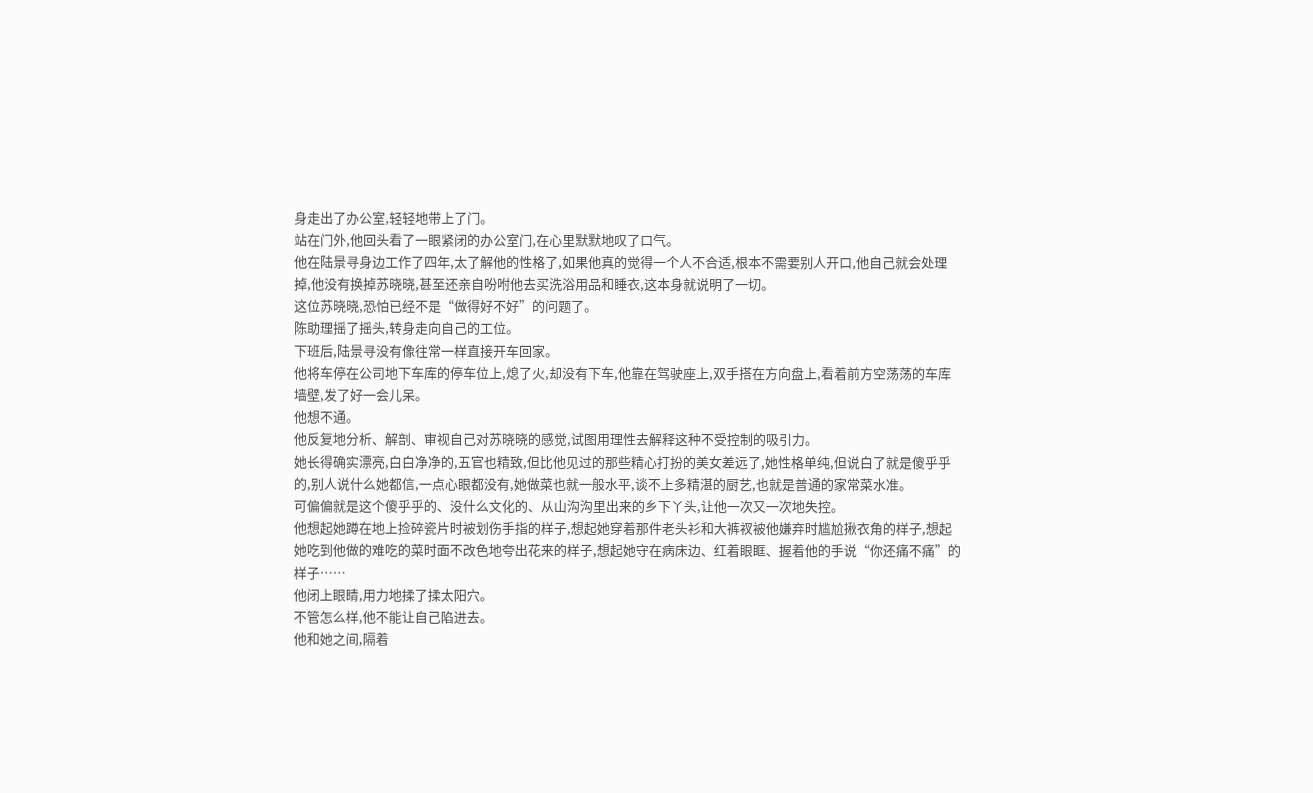身走出了办公室,轻轻地带上了门。
站在门外,他回头看了一眼紧闭的办公室门,在心里默默地叹了口气。
他在陆景寻身边工作了四年,太了解他的性格了,如果他真的觉得一个人不合适,根本不需要别人开口,他自己就会处理掉,他没有换掉苏晓晓,甚至还亲自吩咐他去买洗浴用品和睡衣,这本身就说明了一切。
这位苏晓晓,恐怕已经不是“做得好不好”的问题了。
陈助理摇了摇头,转身走向自己的工位。
下班后,陆景寻没有像往常一样直接开车回家。
他将车停在公司地下车库的停车位上,熄了火,却没有下车,他靠在驾驶座上,双手搭在方向盘上,看着前方空荡荡的车库墙壁,发了好一会儿呆。
他想不通。
他反复地分析、解剖、审视自己对苏晓晓的感觉,试图用理性去解释这种不受控制的吸引力。
她长得确实漂亮,白白净净的,五官也精致,但比他见过的那些精心打扮的美女差远了,她性格单纯,但说白了就是傻乎乎的,别人说什么她都信,一点心眼都没有,她做菜也就一般水平,谈不上多精湛的厨艺,也就是普通的家常菜水准。
可偏偏就是这个傻乎乎的、没什么文化的、从山沟沟里出来的乡下丫头,让他一次又一次地失控。
他想起她蹲在地上捡碎瓷片时被划伤手指的样子,想起她穿着那件老头衫和大裤衩被他嫌弃时尴尬揪衣角的样子,想起她吃到他做的难吃的菜时面不改色地夸出花来的样子,想起她守在病床边、红着眼眶、握着他的手说“你还痛不痛”的样子……
他闭上眼睛,用力地揉了揉太阳穴。
不管怎么样,他不能让自己陷进去。
他和她之间,隔着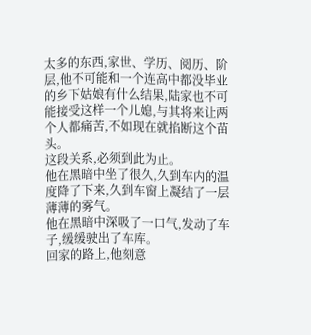太多的东西,家世、学历、阅历、阶层,他不可能和一个连高中都没毕业的乡下姑娘有什么结果,陆家也不可能接受这样一个儿媳,与其将来让两个人都痛苦,不如现在就掐断这个苗头。
这段关系,必须到此为止。
他在黑暗中坐了很久,久到车内的温度降了下来,久到车窗上凝结了一层薄薄的雾气。
他在黑暗中深吸了一口气,发动了车子,缓缓驶出了车库。
回家的路上,他刻意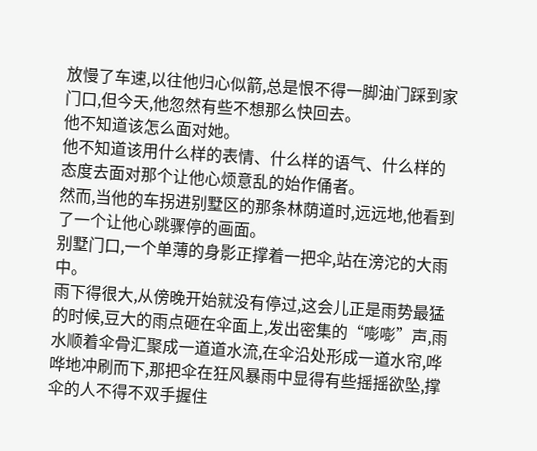放慢了车速,以往他归心似箭,总是恨不得一脚油门踩到家门口,但今天,他忽然有些不想那么快回去。
他不知道该怎么面对她。
他不知道该用什么样的表情、什么样的语气、什么样的态度去面对那个让他心烦意乱的始作俑者。
然而,当他的车拐进别墅区的那条林荫道时,远远地,他看到了一个让他心跳骤停的画面。
别墅门口,一个单薄的身影正撑着一把伞,站在滂沱的大雨中。
雨下得很大,从傍晚开始就没有停过,这会儿正是雨势最猛的时候,豆大的雨点砸在伞面上,发出密集的“嘭嘭”声,雨水顺着伞骨汇聚成一道道水流,在伞沿处形成一道水帘,哗哗地冲刷而下,那把伞在狂风暴雨中显得有些摇摇欲坠,撑伞的人不得不双手握住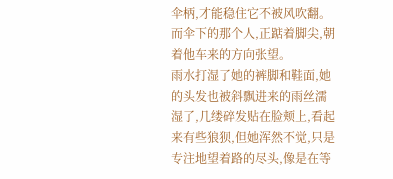伞柄,才能稳住它不被风吹翻。
而伞下的那个人,正踮着脚尖,朝着他车来的方向张望。
雨水打湿了她的裤脚和鞋面,她的头发也被斜飘进来的雨丝濡湿了,几缕碎发贴在脸颊上,看起来有些狼狈,但她浑然不觉,只是专注地望着路的尽头,像是在等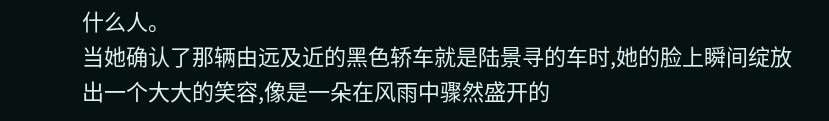什么人。
当她确认了那辆由远及近的黑色轿车就是陆景寻的车时,她的脸上瞬间绽放出一个大大的笑容,像是一朵在风雨中骤然盛开的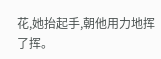花,她抬起手,朝他用力地挥了挥。